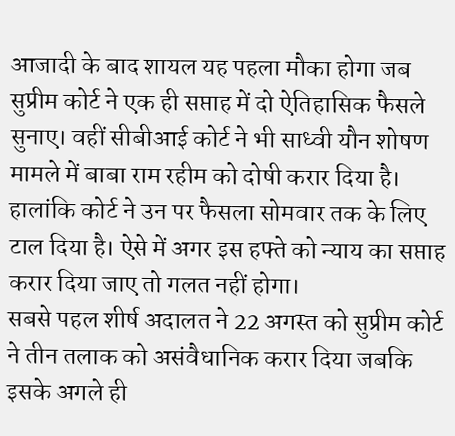आजादी के बाद शायल यह पहला मौका होगा जब सुप्रीम कोर्ट ने एक ही सप्ताह में दो ऐतिहासिक फैसले सुनाए। वहीं सीबीआई कोर्ट ने भी साध्वी यौन शोषण मामले में बाबा राम रहीम को दोषी करार दिया है। हालांकि कोर्ट ने उन पर फैसला सोमवार तक के लिए टाल दिया है। ऐसे में अगर इस हफ्ते को न्याय का सप्ताह करार दिया जाए तो गलत नहीं होगा।
सबसे पहल शीर्ष अदालत ने 22 अगस्त को सुप्रीम कोर्ट ने तीन तलाक को असंवैधानिक करार दिया जबकि इसके अगले ही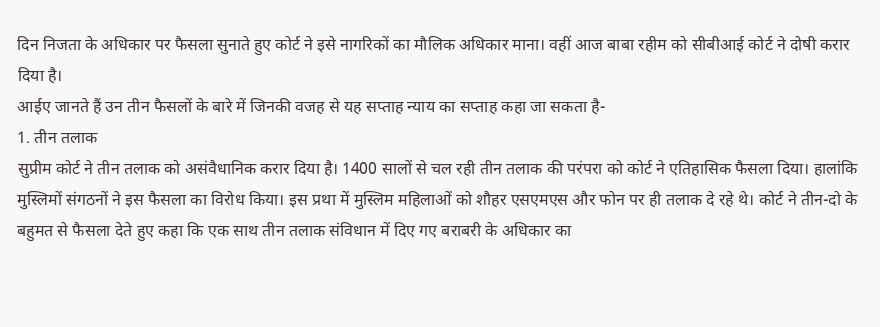दिन निजता के अधिकार पर फैसला सुनाते हुए कोर्ट ने इसे नागरिकों का मौलिक अधिकार माना। वहीं आज बाबा रहीम को सीबीआई कोर्ट ने दोषी करार दिया है।
आईए जानते हैं उन तीन फैसलों के बारे में जिनकी वजह से यह सप्ताह न्याय का सप्ताह कहा जा सकता है-
1. तीन तलाक
सुप्रीम कोर्ट ने तीन तलाक को असंवैधानिक करार दिया है। 1400 सालों से चल रही तीन तलाक की परंपरा को कोर्ट ने एतिहासिक फैसला दिया। हालांकि मुस्लिमों संगठनों ने इस फैसला का विरोध किया। इस प्रथा में मुस्लिम महिलाओं को शौहर एसएमएस और फोन पर ही तलाक दे रहे थे। कोर्ट ने तीन-दो के बहुमत से फैसला देते हुए कहा कि एक साथ तीन तलाक संविधान में दिए गए बराबरी के अधिकार का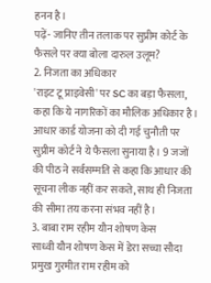हनन है।
पढ़ें- जानिए तीन तलाक पर सुप्रीम कोर्ट के फैसले पर क्या बोला दारुल उलूम?
2. निजता का अधिकार
'राइट टू प्राइवेसी' पर SC का बड़ा फैसला, कहा कि ये नागरिकों का मौलिक अधिकार है। आधार कार्ड योजना को दी गई चुनौती पर सुप्रीम कोर्ट ने ये फैसला सुनाया है। 9 जजों की पीठ ने सर्वसम्मति से कहा कि आधार की सूचना लीक नहीं कर सकते, साथ ही निजता की सीमा तय करना संभव नहीं है।
3. बाबा राम रहीम यौन शोषण केस
साध्वी यौन शोषण केस में डेरा सच्चा सौदा प्रमुख गुरमीत राम रहीम को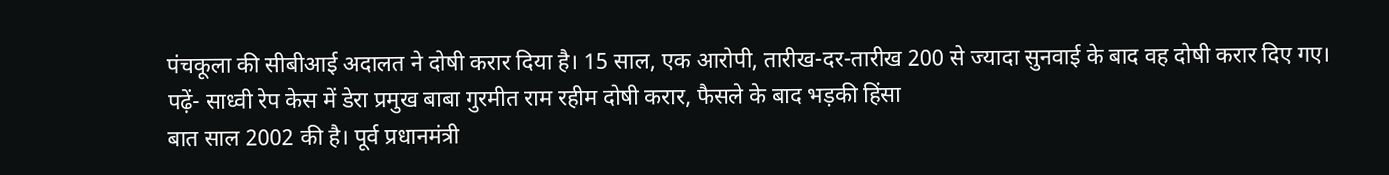पंचकूला की सीबीआई अदालत ने दोषी करार दिया है। 15 साल, एक आरोपी, तारीख-दर-तारीख 200 से ज्यादा सुनवाई के बाद वह दोषी करार दिए गए।
पढ़ें- साध्वी रेप केस में डेरा प्रमुख बाबा गुरमीत राम रहीम दोषी करार, फैसले के बाद भड़की हिंसा
बात साल 2002 की है। पूर्व प्रधानमंत्री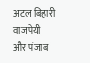अटल बिहारी वाजपेयी और पंजाब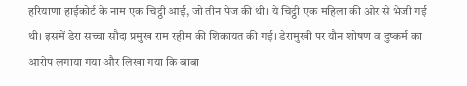हरियाणा हाईकोर्ट के नाम एक चिट्ठी आई, जो तीन पेज की थी। ये चिट्ठी एक महिला की ओर से भेजी गई थी। इसमें डेरा सच्चा सौदा प्रमुख राम रहीम की शिकायत की गई। डेरामुखी पर यौन शोषण व दुष्कर्म का आरोप लगाया गया और लिखा गया कि बाबा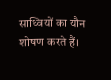साध्वियों का यौन शोषण करते हैं।